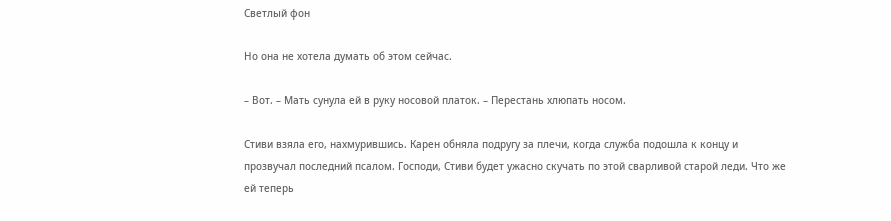Светлый фон

Но она не хотела думать об этом сейчас.

– Вот. – Мать сунула ей в руку носовой платок. – Перестань хлюпать носом.

Стиви взяла его, нахмурившись. Карен обняла подругу за плечи, когда служба подошла к концу и прозвучал последний псалом. Господи, Стиви будет ужасно скучать по этой сварливой старой леди. Что же ей теперь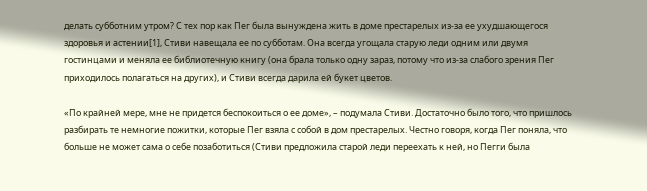делать субботним утром? С тех пор как Пег была вынуждена жить в доме престарелых из-за ее ухудшающегося здоровья и астении[1], Стиви навещала ее по субботам. Она всегда угощала старую леди одним или двумя гостинцами и меняла ее библиотечную книгу (она брала только одну зараз, потому что из-за слабого зрения Пег приходилось полагаться на других), и Стиви всегда дарила ей букет цветов.

«По крайней мере, мне не придется беспокоиться о ее доме», – подумала Стиви. Достаточно было того, что пришлось разбирать те немногие пожитки, которые Пег взяла с собой в дом престарелых. Честно говоря, когда Пег поняла, что больше не может сама о себе позаботиться (Стиви предложила старой леди переехать к ней, но Пегги была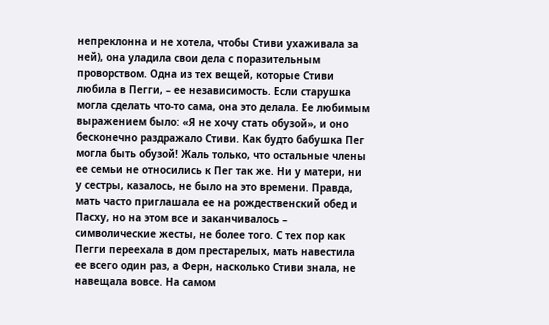непреклонна и не хотела, чтобы Стиви ухаживала за ней), она уладила свои дела с поразительным проворством. Одна из тех вещей, которые Стиви любила в Пегги, – ее независимость. Если старушка могла сделать что-то сама, она это делала. Ее любимым выражением было: «Я не хочу стать обузой», и оно бесконечно раздражало Стиви. Как будто бабушка Пег могла быть обузой! Жаль только, что остальные члены ее семьи не относились к Пег так же. Ни у матери, ни у сестры, казалось, не было на это времени. Правда, мать часто приглашала ее на рождественский обед и Пасху, но на этом все и заканчивалось – символические жесты, не более того. С тех пор как Пегги переехала в дом престарелых, мать навестила ее всего один раз, а Ферн, насколько Стиви знала, не навещала вовсе. На самом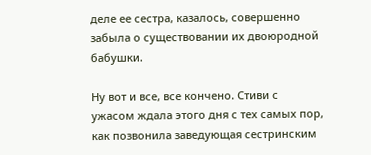деле ее сестра, казалось, совершенно забыла о существовании их двоюродной бабушки.

Ну вот и все, все кончено. Стиви с ужасом ждала этого дня с тех самых пор, как позвонила заведующая сестринским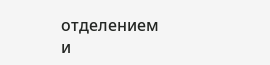отделением и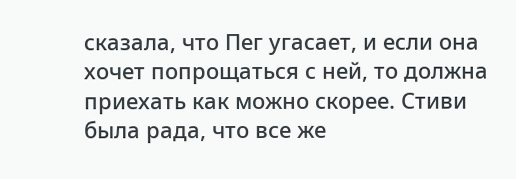сказала, что Пег угасает, и если она хочет попрощаться с ней, то должна приехать как можно скорее. Стиви была рада, что все же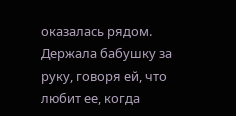оказалась рядом. Держала бабушку за руку, говоря ей, что любит ее, когда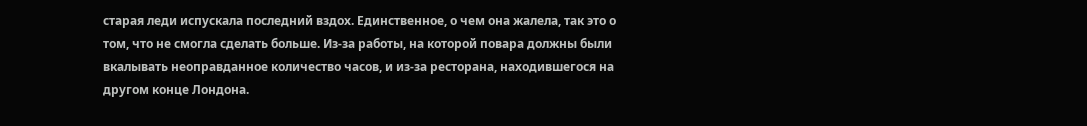старая леди испускала последний вздох. Единственное, о чем она жалела, так это о том, что не смогла сделать больше. Из-за работы, на которой повара должны были вкалывать неоправданное количество часов, и из-за ресторана, находившегося на другом конце Лондона.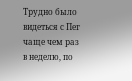Трудно было видеться с Пег чаще чем раз в неделю, по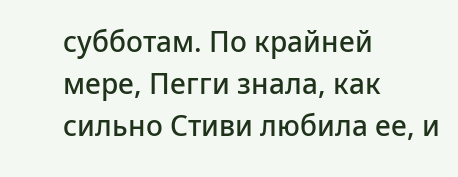субботам. По крайней мере, Пегги знала, как сильно Стиви любила ее, и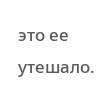это ее утешало.